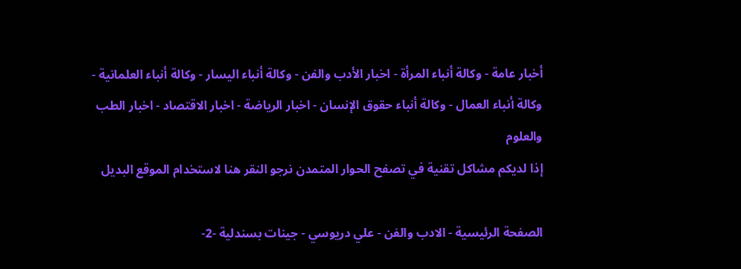أخبار عامة - وكالة أنباء المرأة - اخبار الأدب والفن - وكالة أنباء اليسار - وكالة أنباء العلمانية - وكالة أنباء العمال - وكالة أنباء حقوق الإنسان - اخبار الرياضة - اخبار الاقتصاد - اخبار الطب والعلوم
إذا لديكم مشاكل تقنية في تصفح الحوار المتمدن نرجو النقر هنا لاستخدام الموقع البديل

الصفحة الرئيسية - الادب والفن - علي دريوسي - جينات بسندلية -2-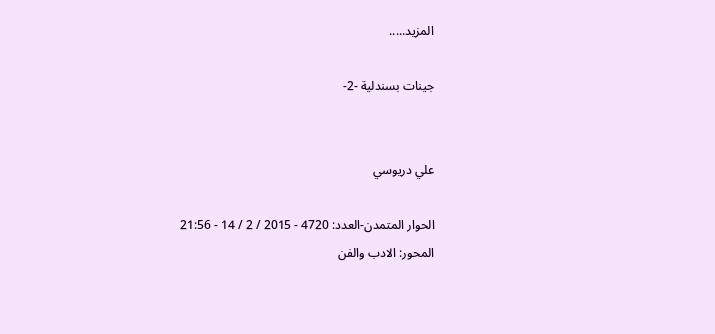المزيد.....

جينات بسندلية -2-


علي دريوسي

الحوار المتمدن-العدد: 4720 - 2015 / 2 / 14 - 21:56
المحور: الادب والفن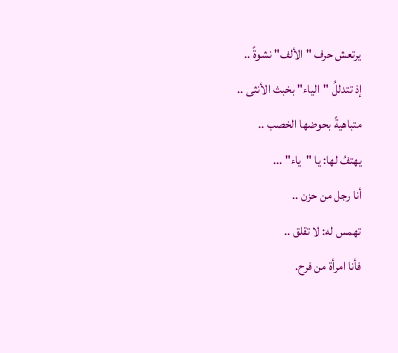يرتعش حرف "الألف" نشوةً ..
إذ تتدللُ "الياء" بخبث الأنثى ..
متباهيةً بحوضها الخصب ..
يهتفُ لها: يا "ياء" ...
أنا رجل من حزن ..
تهمس له: لا تقلق ..
فأنا امرأة من فرح.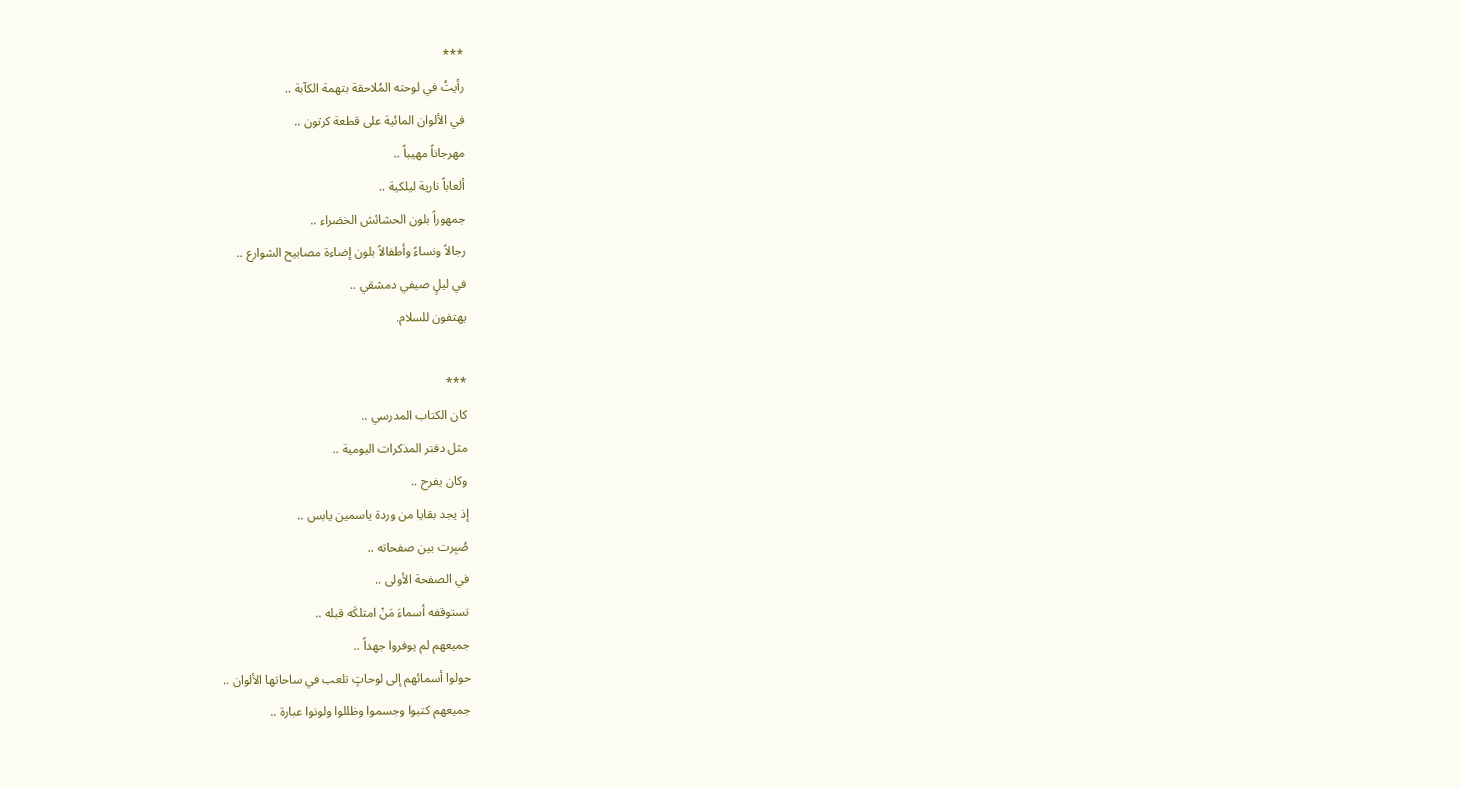***
رأيتُ في لوحته المُلاحقة بتهمة الكآبة ..
في الألوان المائية على قطعة كرتون ..
مهرجاناً مهيباً ..
ألعاباً نارية ليلكية ..
جمهوراً بلون الحشائش الخضراء ..
رجالاً ونساءً وأطفالاً بلون إضاءة مصابيح الشوارع ..
في ليلٍ صيفي دمشقي ..
يهتفون للسلام.

***
كان الكتاب المدرسي ..
مثل دفتر المذكرات اليومية ..
وكان يفرح ..
إذ يجد بقايا من وردة ياسمين يابس ..
صُبِرت بين صفحاته ..
في الصفحة الأولى ..
تستوقفه أسماءَ مَنْ امتلكَه قبله ..
جميعهم لم يوفروا جهداً ..
حولوا أسمائهم إلى لوحاتٍ تلعب في ساحاتها الألوان ..
جميعهم كتبوا وجسموا وظللوا ولونوا عبارة ..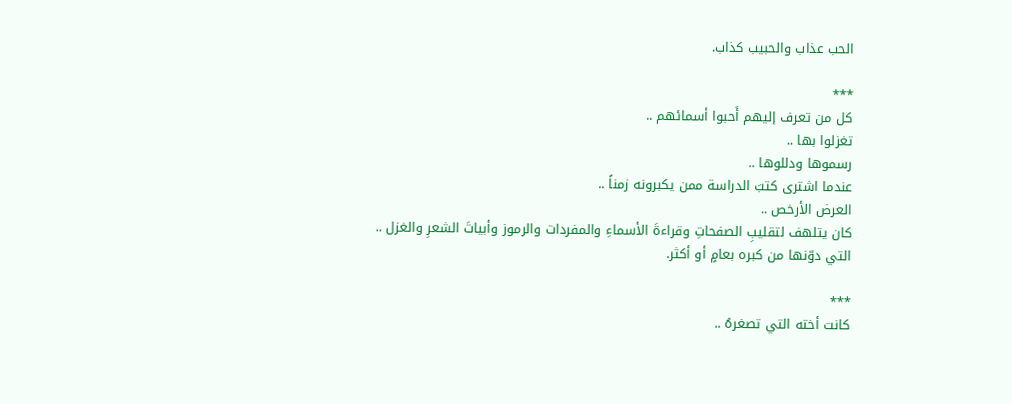الحب عذاب والحبيب كذاب.

***
كل من تعرف إليهم أَحبوا أسمائهم ..
تغزلوا بها ..
رسموها ودللوها ..
عندما اشترى كتبَ الدراسة ممن يكبرونه زمناً ..
العرض الأرخص ..
كان يتلهف لتقليبِ الصفحاتِ وقراءةَ الأسماءِ والمفردات والرموز وأبياتَ الشعرِ والغزل ..
التي دوّنها من كبره بعامٍ أو أكثر.

***
كانت أخته التي تصغرهُ ..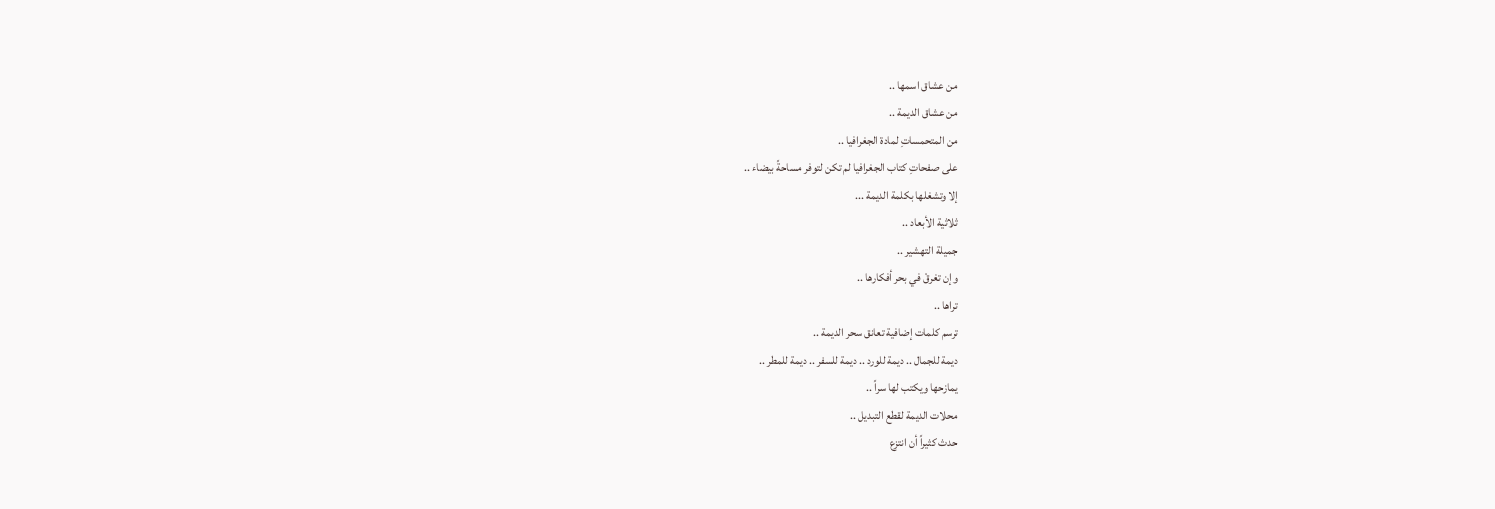من عشاق اسمها ..
من عشاق الديمة ..
من المتحمساتِ لمادة الجغرافيا ..
على صفحاتِ كتاب الجغرافيا لم تكن لتوفر مساحةً بيضاء ..
إلا وتشغلها بكلمة الديمة ...
ثلاثية الأبعاد ..
جميلة التهشير ..
وإن تغرقْ في بحر أفكارها ..
تراها ..
ترسم كلمات إضافية تعانق سحر الديمة ..
ديمة للجمال .. ديمة للورد .. ديمة للسفر .. ديمة للمطر ..
يمازحها ويكتب لها سراً ..
محلات الديمة لقطع التبديل ..
حدث كثيراً أن انتزع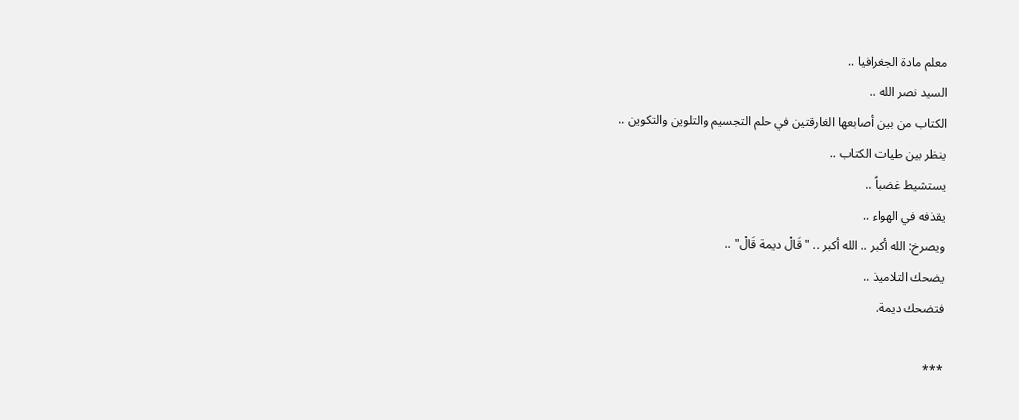معلم مادة الجغرافيا ..
السيد نصر الله ..
الكتاب من بين أصابعها الغارقتين في حلم التجسيم والتلوين والتكوين ..
ينظر بين طيات الكتاب ..
يستشيط غضباً ..
يقذفه في الهواء ..
ويصرخ: الله أكبر .. الله أكبر .. "قَالْ ديمة قَالْ" ..
يضحك التلاميذ ..
فتضحك ديمة.

***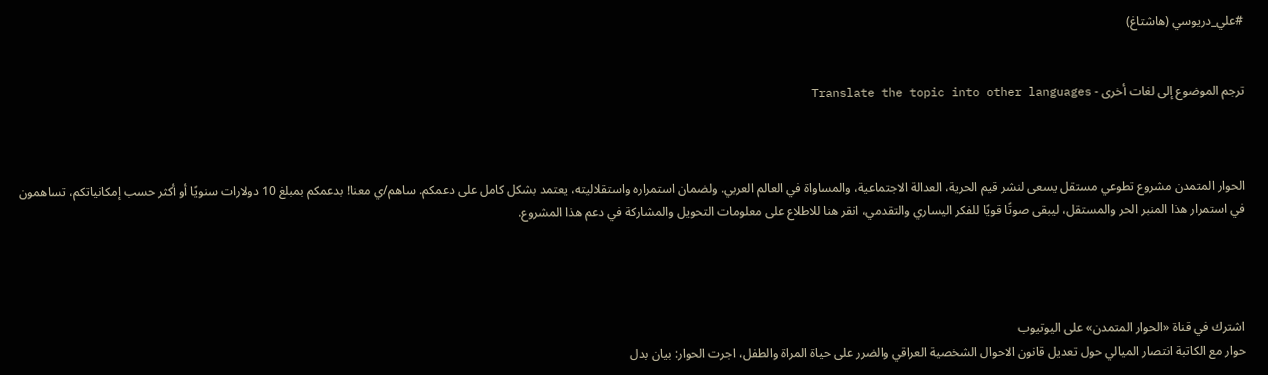#علي_دريوسي (هاشتاغ)


ترجم الموضوع إلى لغات أخرى - Translate the topic into other languages



الحوار المتمدن مشروع تطوعي مستقل يسعى لنشر قيم الحرية، العدالة الاجتماعية، والمساواة في العالم العربي. ولضمان استمراره واستقلاليته، يعتمد بشكل كامل على دعمكم. ساهم/ي معنا! بدعمكم بمبلغ 10 دولارات سنويًا أو أكثر حسب إمكانياتكم، تساهمون في استمرار هذا المنبر الحر والمستقل، ليبقى صوتًا قويًا للفكر اليساري والتقدمي، انقر هنا للاطلاع على معلومات التحويل والمشاركة في دعم هذا المشروع.




اشترك في قناة «الحوار المتمدن» على اليوتيوب
حوار مع الكاتبة انتصار الميالي حول تعديل قانون الاحوال الشخصية العراقي والضرر على حياة المراة والطفل، اجرت الحوار: بيان بدل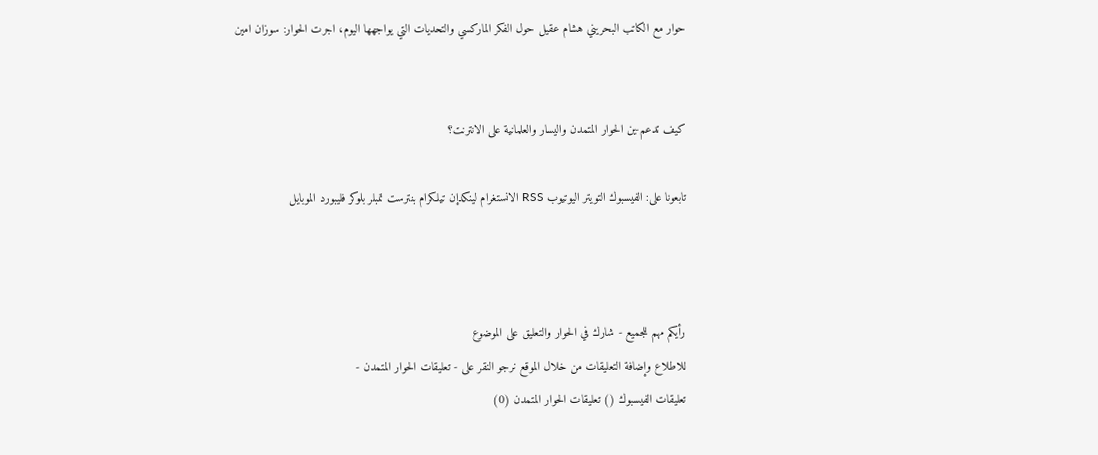حوار مع الكاتب البحريني هشام عقيل حول الفكر الماركسي والتحديات التي يواجهها اليوم، اجرت الحوار: سوزان امين


كيف تدعم-ين الحوار المتمدن واليسار والعلمانية على الانترنت؟

تابعونا على: الفيسبوك التويتر اليوتيوب RSS الانستغرام لينكدإن تيلكرام بنترست تمبلر بلوكر فليبورد الموبايل



رأيكم مهم للجميع - شارك في الحوار والتعليق على الموضوع
للاطلاع وإضافة التعليقات من خلال الموقع نرجو النقر على - تعليقات الحوار المتمدن -
تعليقات الفيسبوك () تعليقات الحوار المتمدن (0)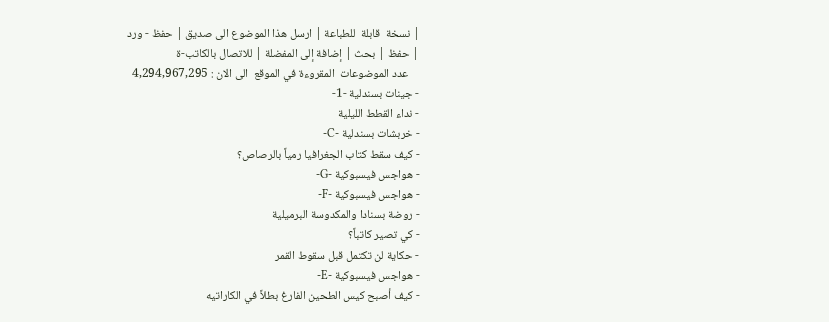| نسخة  قابلة  للطباعة | ارسل هذا الموضوع الى صديق | حفظ - ورد
| حفظ | بحث | إضافة إلى المفضلة | للاتصال بالكاتب-ة
    عدد الموضوعات  المقروءة في الموقع  الى الان : 4,294,967,295
- جينات بسندلية -1-
- نداء القطط الليلية
- خربشات بسندلية -C-
- كيف سقط كتاب الجغرافيا رمياً بالرصاص؟
- هواجس فيسبوكية -G-
- هواجس فيسبوكية -F-
- روضة بسنادا والمكدوسة البرميلية
- كي تصير كاتباً؟
- حكاية لن تكتمل قبل سقوط القمر
- هواجس فيسبوكية -E-
- كيف أصبح كيس الطحين الفارغ بطلاً في الكاراتيه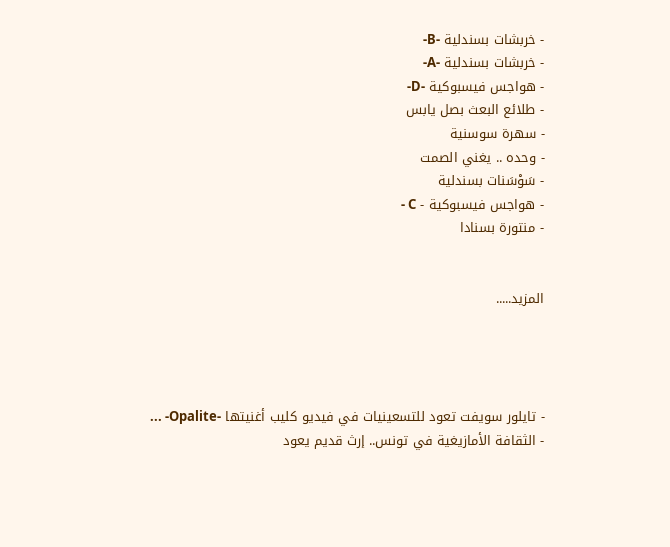- خربشات بسندلية -B-
- خربشات بسندلية -A-
- هواجس فيسبوكية -D-
- طلائع البعث بصل يابس
- سهرة سوسنية
- وحده .. يغني الصمت
- سَوْسَنات بسندلية
- هواجس فيسبوكية - C -
- منتورة بسنادا


المزيد.....




- تايلور سويفت تعود للتسعينيات في فيديو كليب أغنيتها -Opalite- ...
- الثقافة الأمازيغية في تونس.. إرث قديم يعود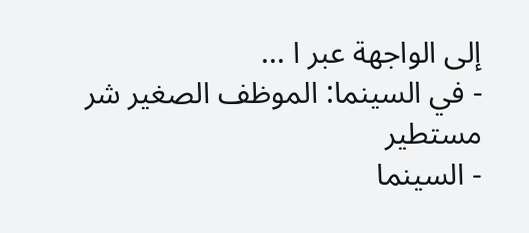إلى الواجهة عبر ا ...
- في السينما: الموظف الصغير شر مستطير
- السينما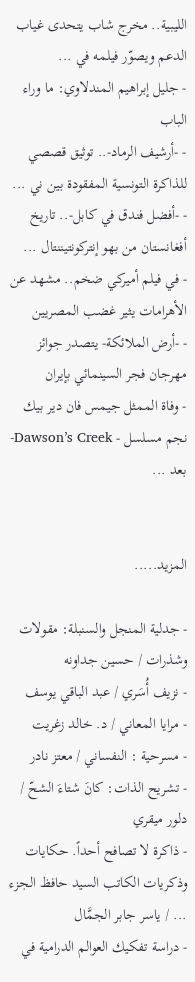الليبية.. مخرج شاب يتحدى غياب الدعم ويصوّر فيلمه في ...
- جليل إبراهيم المندلاوي: ما وراء الباب
- -أرشيف الرماد-.. توثيق قصصي للذاكرة التونسية المفقودة بين ني ...
- -أفضل فندق في كابل-.. تاريخ أفغانستان من بهو إنتركونتيننتال ...
- في فيلم أميركي ضخم.. مشهد عن الأهرامات يثير غضب المصريين
- -أرض الملائكة- يتصدر جوائز مهرجان فجر السينمائي بإيران
- وفاة الممثل جيمس فان دير بيك نجم مسلسل - Dawson’s Creek- بعد ...


المزيد.....

- جدلية المنجل والسنبلة: مقولات وشذرات / حسين جداونه
- نزيف أُسَري / عبد الباقي يوسف
- مرايا المعاني / د. خالد زغريت
- مسرحية : النفساني / معتز نادر
- تشريح الذات: كانَ شتاءَ الشحّ / دلور ميقري
- ذاكرة لا تصافح أحداً. حكايات وذكريات الكاتب السيد حافظ الجزء ... / ياسر جابر الجمَّال
- دراسة تفكيك العوالم الدرامية في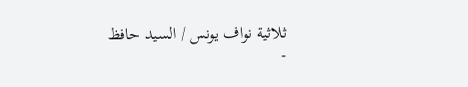ثلاثية نواف يونس / السيد حافظ
-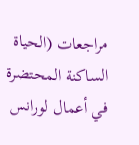مراجعات (الحياة الساكنة المحتضرة في أعمال لورانس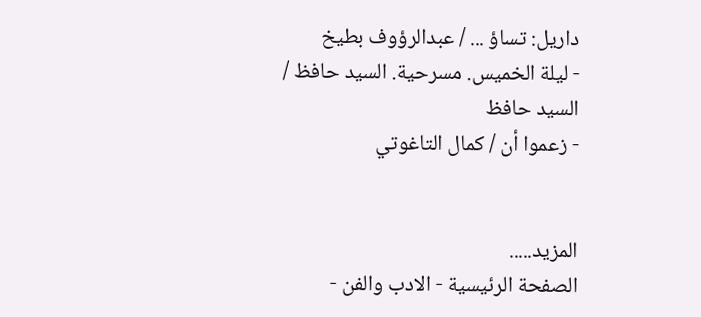داريل: تساؤ ... / عبدالرؤوف بطيخ
- ليلة الخميس. مسرحية. السيد حافظ / السيد حافظ
- زعموا أن / كمال التاغوتي


المزيد.....
الصفحة الرئيسية - الادب والفن -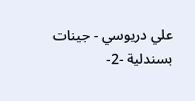علي دريوسي - جينات بسندلية -2-